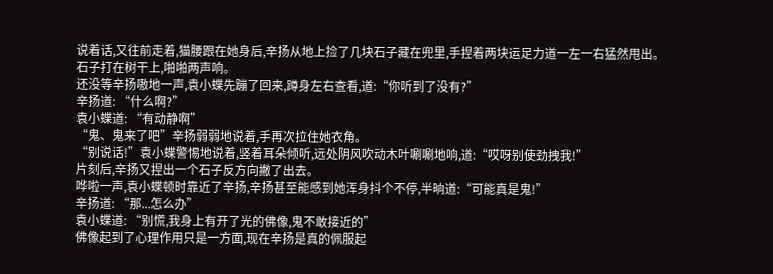说着话,又往前走着,猫腰跟在她身后,辛扬从地上捡了几块石子藏在兜里,手捏着两块运足力道一左一右猛然甩出。
石子打在树干上,啪啪两声响。
还没等辛扬嗷地一声,袁小蝶先蹦了回来,蹲身左右查看,道:“你听到了没有?”
辛扬道: “什么啊?”
袁小蝶道: “有动静啊”
“鬼、鬼来了吧”辛扬弱弱地说着,手再次拉住她衣角。
“别说话!”袁小蝶警惕地说着,竖着耳朵倾听,远处阴风吹动木叶唰唰地响,道:“哎呀别使劲拽我!”
片刻后,辛扬又捏出一个石子反方向撇了出去。
哗啦一声,袁小蝶顿时靠近了辛扬,辛扬甚至能感到她浑身抖个不停,半晌道:“可能真是鬼!”
辛扬道: “那...怎么办”
袁小蝶道: “别慌,我身上有开了光的佛像,鬼不敢接近的”
佛像起到了心理作用只是一方面,现在辛扬是真的佩服起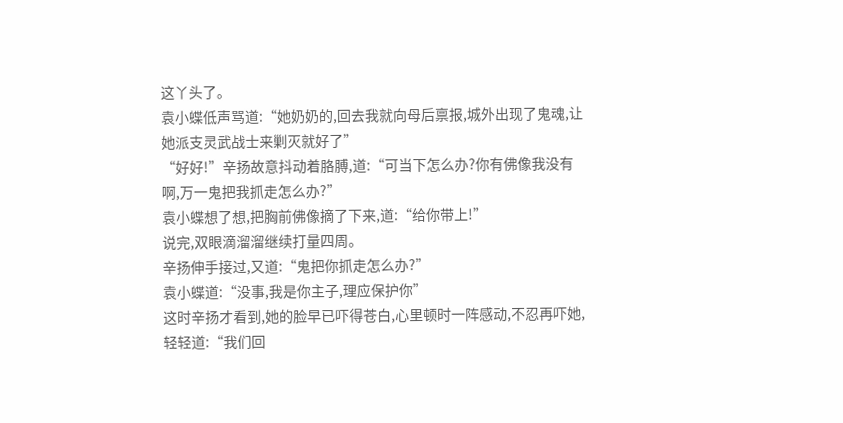这丫头了。
袁小蝶低声骂道:“她奶奶的,回去我就向母后禀报,城外出现了鬼魂,让她派支灵武战士来剿灭就好了”
“好好!”辛扬故意抖动着胳膊,道:“可当下怎么办?你有佛像我没有啊,万一鬼把我抓走怎么办?”
袁小蝶想了想,把胸前佛像摘了下来,道:“给你带上!”
说完,双眼滴溜溜继续打量四周。
辛扬伸手接过,又道:“鬼把你抓走怎么办?”
袁小蝶道:“没事,我是你主子,理应保护你”
这时辛扬才看到,她的脸早已吓得苍白,心里顿时一阵感动,不忍再吓她,轻轻道:“我们回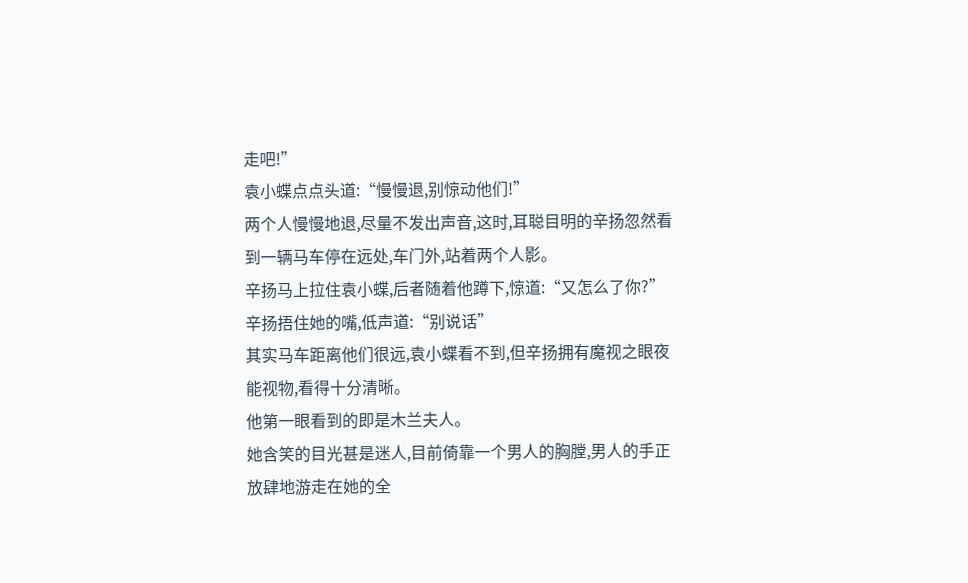走吧!”
袁小蝶点点头道:“慢慢退,别惊动他们!”
两个人慢慢地退,尽量不发出声音,这时,耳聪目明的辛扬忽然看到一辆马车停在远处,车门外,站着两个人影。
辛扬马上拉住袁小蝶,后者随着他蹲下,惊道:“又怎么了你?”
辛扬捂住她的嘴,低声道:“别说话”
其实马车距离他们很远,袁小蝶看不到,但辛扬拥有魔视之眼夜能视物,看得十分清晰。
他第一眼看到的即是木兰夫人。
她含笑的目光甚是迷人,目前倚靠一个男人的胸膛,男人的手正放肆地游走在她的全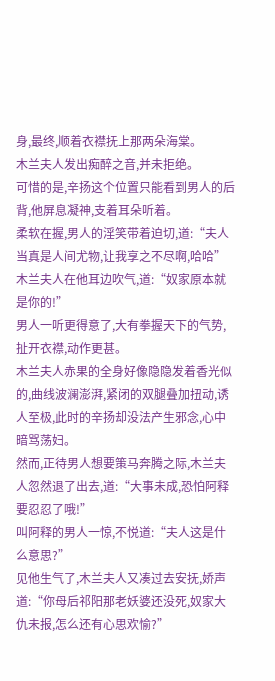身,最终,顺着衣襟抚上那两朵海棠。
木兰夫人发出痴醉之音,并未拒绝。
可惜的是,辛扬这个位置只能看到男人的后背,他屏息凝神,支着耳朵听着。
柔软在握,男人的淫笑带着迫切,道:“夫人当真是人间尤物,让我享之不尽啊,哈哈”
木兰夫人在他耳边吹气,道:“奴家原本就是你的!”
男人一听更得意了,大有拳握天下的气势,扯开衣襟,动作更甚。
木兰夫人赤果的全身好像隐隐发着香光似的,曲线波澜澎湃,紧闭的双腿叠加扭动,诱人至极,此时的辛扬却没法产生邪念,心中暗骂荡妇。
然而,正待男人想要策马奔腾之际,木兰夫人忽然退了出去,道:“大事未成,恐怕阿释要忍忍了哦!”
叫阿释的男人一惊,不悦道:“夫人这是什么意思?”
见他生气了,木兰夫人又凑过去安抚,娇声道:“你母后祁阳那老妖婆还没死,奴家大仇未报,怎么还有心思欢愉?”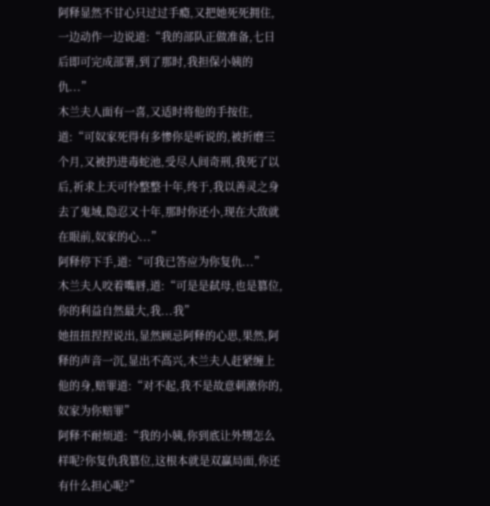阿释显然不甘心只过过手瘾,又把她死死拥住,一边动作一边说道:“我的部队正做准备,七日后即可完成部署,到了那时,我担保小姨的仇...”
木兰夫人面有一喜,又适时将他的手按住,道:“可奴家死得有多惨你是听说的,被折磨三个月,又被扔进毒蛇池,受尽人间奇刑,我死了以后,祈求上天可怜整整十年,终于,我以善灵之身去了鬼域,隐忍又十年,那时你还小,现在大敌就在眼前,奴家的心...”
阿释停下手,道:“可我已答应为你复仇...”
木兰夫人咬着嘴唇,道:“可是是弑母,也是篡位,你的利益自然最大,我...我”
她扭扭捏捏说出,显然顾忌阿释的心思,果然,阿释的声音一沉,显出不高兴,木兰夫人赶紧缠上他的身,赔罪道:“对不起,我不是故意刺激你的,奴家为你赔罪”
阿释不耐烦道:“我的小姨,你到底让外甥怎么样呢?你复仇我篡位,这根本就是双赢局面,你还有什么担心呢?”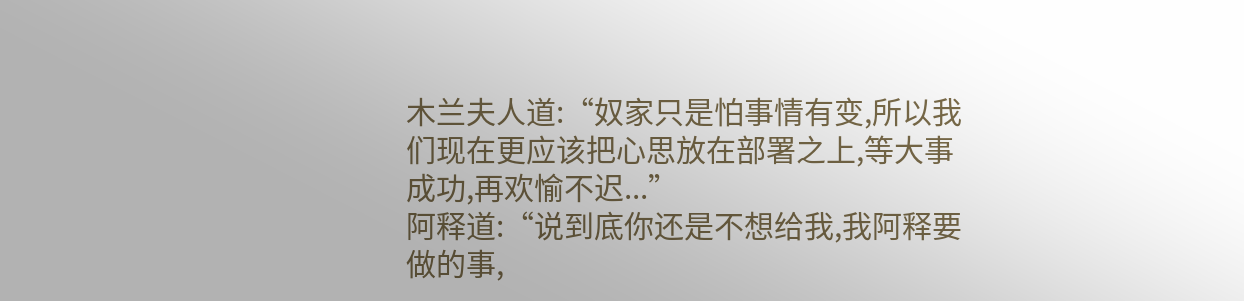木兰夫人道:“奴家只是怕事情有变,所以我们现在更应该把心思放在部署之上,等大事成功,再欢愉不迟...”
阿释道:“说到底你还是不想给我,我阿释要做的事,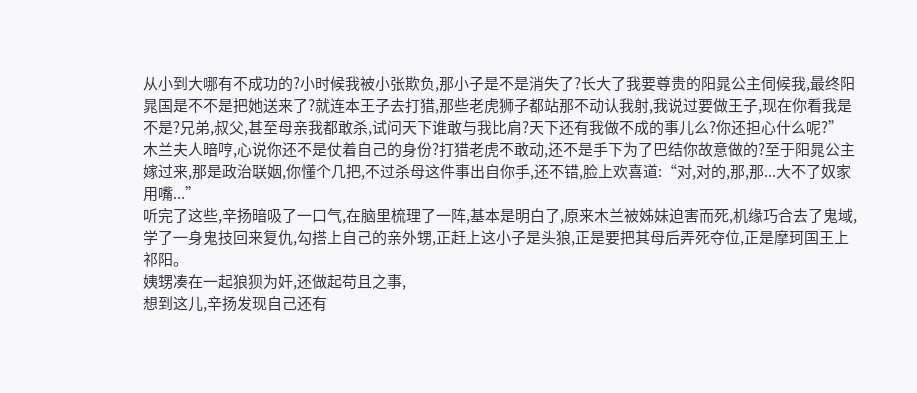从小到大哪有不成功的?小时候我被小张欺负,那小子是不是消失了?长大了我要尊贵的阳晁公主伺候我,最终阳晁国是不不是把她送来了?就连本王子去打猎,那些老虎狮子都站那不动认我射,我说过要做王子,现在你看我是不是?兄弟,叔父,甚至母亲我都敢杀,试问天下谁敢与我比肩?天下还有我做不成的事儿么?你还担心什么呢?”
木兰夫人暗哼,心说你还不是仗着自己的身份?打猎老虎不敢动,还不是手下为了巴结你故意做的?至于阳晁公主嫁过来,那是政治联姻,你懂个几把,不过杀母这件事出自你手,还不错,脸上欢喜道:“对,对的,那,那...大不了奴家用嘴...”
听完了这些,辛扬暗吸了一口气,在脑里梳理了一阵,基本是明白了,原来木兰被姊妹迫害而死,机缘巧合去了鬼域,学了一身鬼技回来复仇,勾搭上自己的亲外甥,正赶上这小子是头狼,正是要把其母后弄死夺位,正是摩珂国王上祁阳。
姨甥凑在一起狼狈为奸,还做起苟且之事,
想到这儿,辛扬发现自己还有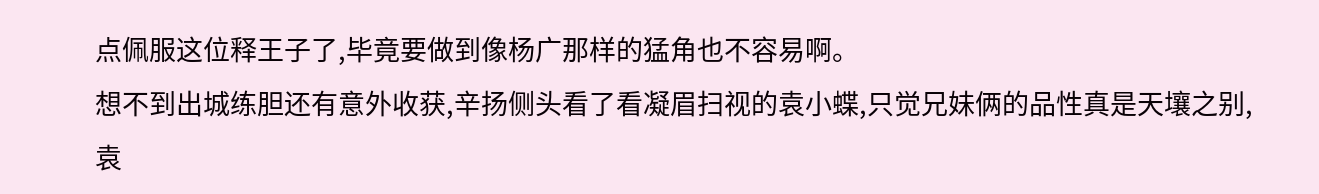点佩服这位释王子了,毕竟要做到像杨广那样的猛角也不容易啊。
想不到出城练胆还有意外收获,辛扬侧头看了看凝眉扫视的袁小蝶,只觉兄妹俩的品性真是天壤之别,袁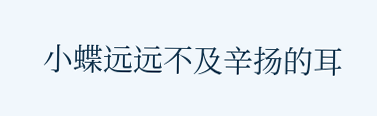小蝶远远不及辛扬的耳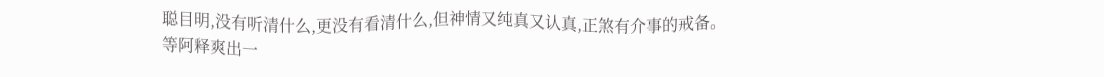聪目明,没有听清什么,更没有看清什么,但神情又纯真又认真,正煞有介事的戒备。
等阿释爽出一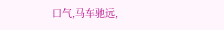口气,马车驰远,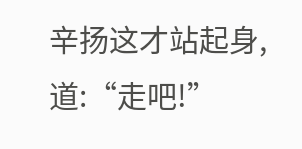辛扬这才站起身,道:“走吧!”